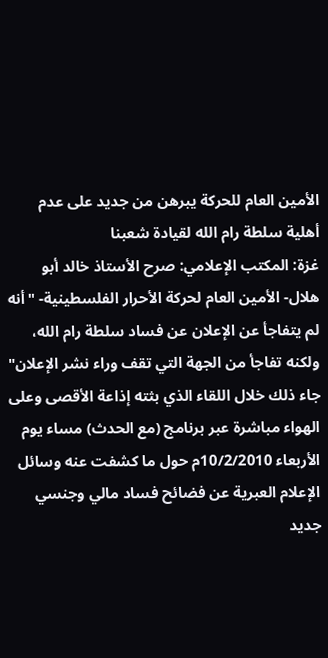الأمين العام للحركة يبرهن من جديد على عدم أهلية سلطة رام الله لقيادة شعبنا
غزة: المكتب الإعلامي: صرح الأستاذ خالد أبو هلال- الأمين العام لحركة الأحرار الفلسطينية- "أنه لم يتفاجأ عن الإعلان عن فساد سلطة رام الله، ولكنه تفاجأ من الجهة التي تقف وراء نشر الإعلان"
جاء ذلك خلال اللقاء الذي بثته إذاعة الأقصى وعلى الهواء مباشرة عبر برنامج (مع الحدث) مساء يوم الأربعاء 10/2/2010م حول ما كشفت عنه وسائل الإعلام العبرية عن فضائح فساد مالي وجنسي جديد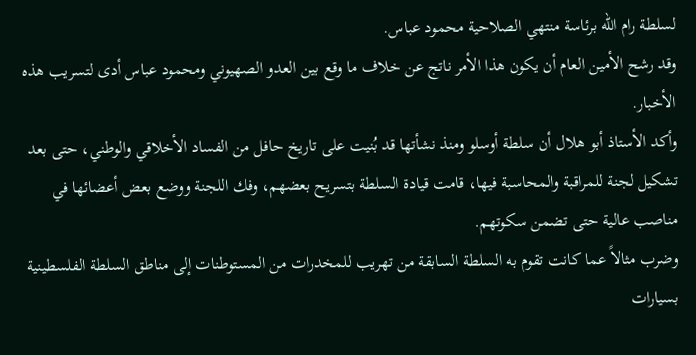لسلطة رام الله برئاسة منتهي الصلاحية محمود عباس.
وقد رشح الأمين العام أن يكون هذا الأمر ناتج عن خلاف ما وقع بين العدو الصهيوني ومحمود عباس أدى لتسريب هذه الأخبار.
وأكد الأستاذ أبو هلال أن سلطة أوسلو ومنذ نشأتها قد بُنيت على تاريخ حافل من الفساد الأخلاقي والوطني، حتى بعد تشكيل لجنة للمراقبة والمحاسبة فيها، قامت قيادة السلطة بتسريح بعضهم، وفك اللجنة ووضع بعض أعضائها في مناصب عالية حتى تضمن سكوتهم.
وضرب مثالاً عما كانت تقوم به السلطة السابقة من تهريب للمخدرات من المستوطنات إلى مناطق السلطة الفلسطينية بسيارات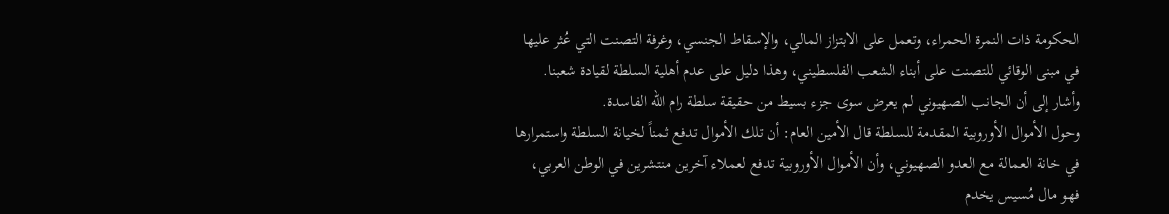الحكومة ذات النمرة الحمراء، وتعمل على الابتزاز المالي، والإسقاط الجنسي، وغرفة التصنت التي عُثر عليها في مبنى الوقائي للتصنت على أبناء الشعب الفلسطيني، وهذا دليل على عدم أهلية السلطة لقيادة شعبنا.
وأشار إلى أن الجانب الصهيوني لم يعرض سوى جزء بسيط من حقيقة سلطة رام الله الفاسدة.
وحول الأموال الأوروبية المقدمة للسلطة قال الأمين العام: أن تلك الأموال تدفع ثمناً لخيانة السلطة واستمرارها في خانة العمالة مع العدو الصهيوني، وأن الأموال الأوروبية تدفع لعملاء آخرين منتشرين في الوطن العربي، فهو مال مُسيس يخدم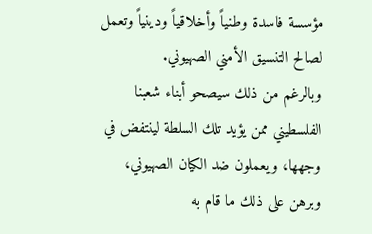مؤسسة فاسدة وطنياً وأخلاقياً ودينياً وتعمل لصالح التنسيق الأمني الصهيوني.
وبالرغم من ذلك سيصحو أبناء شعبنا الفلسطيني ممن يؤيد تلك السلطة لينتفض في وجهها، ويعملون ضد الكيان الصهيوني، وبرهن على ذلك ما قام به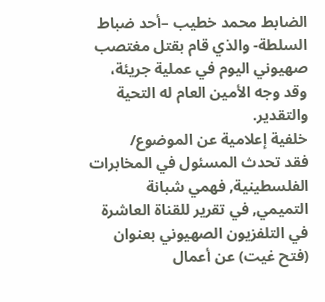الضابط محمد خطيب –أحد ضباط السلطة- والذي قام بقتل مغتصب صهيوني اليوم في عملية جريئة، وقد وجه الأمين العام له التحية والتقدير.
خلفية إعلامية عن الموضوع/
فقد تحدث المسئول في المخابرات الفلسطينية, فهمي شبانة التميمي, في تقرير للقناة العاشرة في التلفزيون الصهيوني بعنوان (فتح غيت) عن أعمال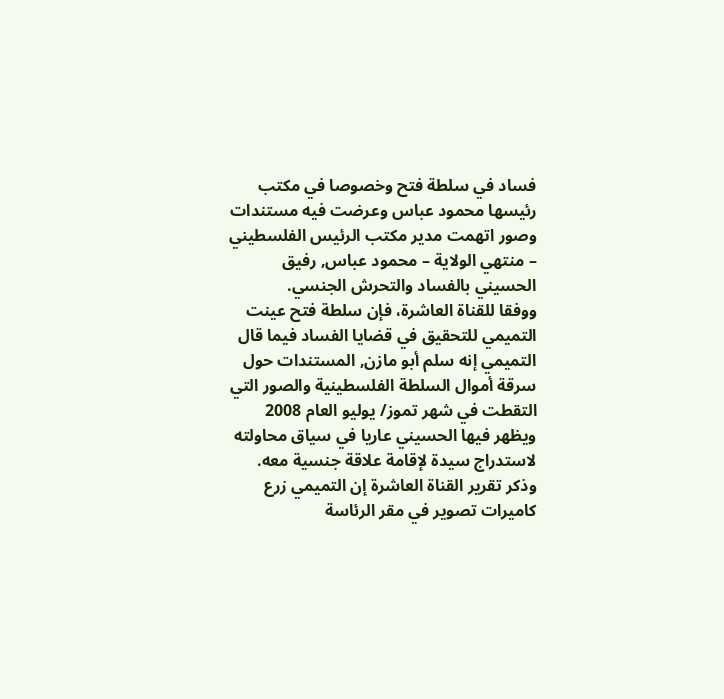فساد في سلطة فتح وخصوصا في مكتب رئيسها محمود عباس وعرضت فيه مستندات وصور اتهمت مدير مكتب الرئيس الفلسطيني – منتهي الولاية – محمود عباس, رفيق الحسيني بالفساد والتحرش الجنسي.
ووفقا للقناة العاشرة، فإن سلطة فتح عينت التميمي للتحقيق في قضايا الفساد فيما قال التميمي إنه سلم أبو مازن, المستندات حول سرقة أموال السلطة الفلسطينية والصور التي التقطت في شهر تموز/ يوليو العام 2008 ويظهر فيها الحسيني عاريا في سياق محاولته لاستدراج سيدة لإقامة علاقة جنسية معه.
وذكر تقرير القناة العاشرة إن التميمي زرع كاميرات تصوير في مقر الرئاسة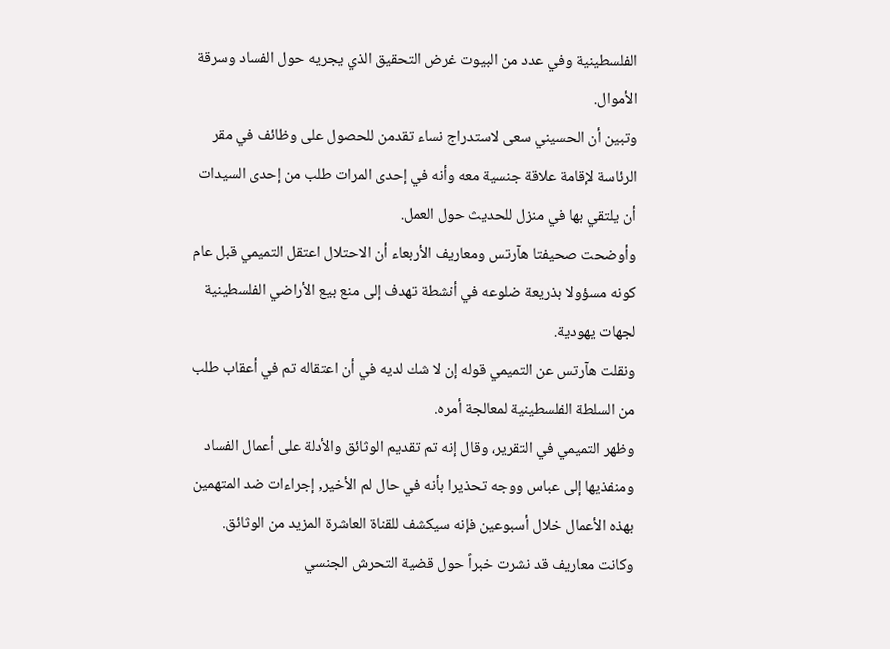الفلسطينية وفي عدد من البيوت غرض التحقيق الذي يجريه حول الفساد وسرقة الأموال.
وتبين أن الحسيني سعى لاستدراج نساء تقدمن للحصول على وظائف في مقر الرئاسة لإقامة علاقة جنسية معه وأنه في إحدى المرات طلب من إحدى السيدات أن يلتقي بها في منزل للحديث حول العمل.
وأوضحت صحيفتا هآرتس ومعاريف الأربعاء أن الاحتلال اعتقل التميمي قبل عام كونه مسؤولا بذريعة ضلوعه في أنشطة تهدف إلى منع بيع الأراضي الفلسطينية لجهات يهودية.
ونقلت هآرتس عن التميمي قوله إن لا شك لديه في أن اعتقاله تم في أعقاب طلب من السلطة الفلسطينية لمعالجة أمره.
وظهر التميمي في التقرير، وقال إنه تم تقديم الوثائق والأدلة على أعمال الفساد ومنفذيها إلى عباس ووجه تحذيرا بأنه في حال لم الأخير, إجراءات ضد المتهمين بهذه الأعمال خلال أسبوعين فإنه سيكشف للقناة العاشرة المزيد من الوثائق.
وكانت معاريف قد نشرت خبراً حول قضية التحرش الجنسي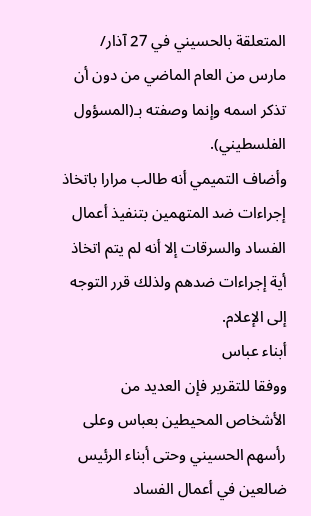المتعلقة بالحسيني في 27 آذار/ مارس من العام الماضي من دون أن تذكر اسمه وإنما وصفته بـ(المسؤول الفلسطيني).
وأضاف التميمي أنه طالب مرارا باتخاذ إجراءات ضد المتهمين بتنفيذ أعمال الفساد والسرقات إلا أنه لم يتم اتخاذ أية إجراءات ضدهم ولذلك قرر التوجه إلى الإعلام.
أبناء عباس
ووفقا للتقرير فإن العديد من الأشخاص المحيطين بعباس وعلى رأسهم الحسيني وحتى أبناء الرئيس ضالعين في أعمال الفساد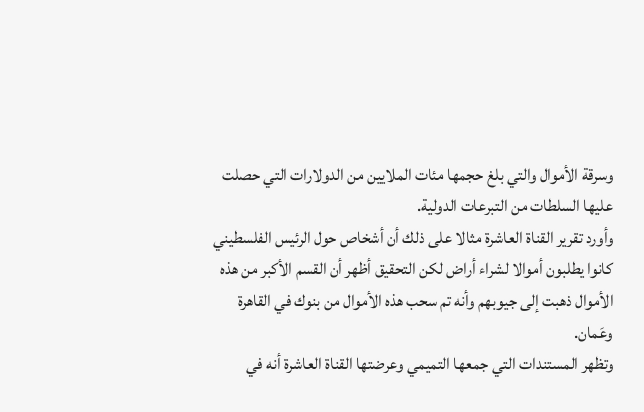وسرقة الأموال والتي بلغ حجمها مئات الملايين من الدولارات التي حصلت عليها السلطات من التبرعات الدولية.
وأورد تقرير القناة العاشرة مثالا على ذلك أن أشخاص حول الرئيس الفلسطيني كانوا يطلبون أموالا لشراء أراض لكن التحقيق أظهر أن القسم الأكبر من هذه الأموال ذهبت إلى جيوبهم وأنه تم سحب هذه الأموال من بنوك في القاهرة وعَمان.
وتظهر المستندات التي جمعها التميمي وعرضتها القناة العاشرة أنه في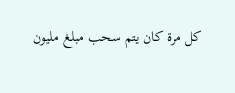كل مرة كان يتم سحب مبلغ مليون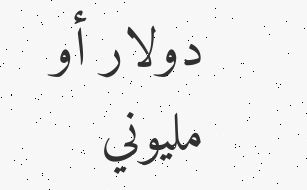دولار أو مليوني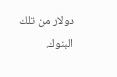دولار من تلك البنوك.